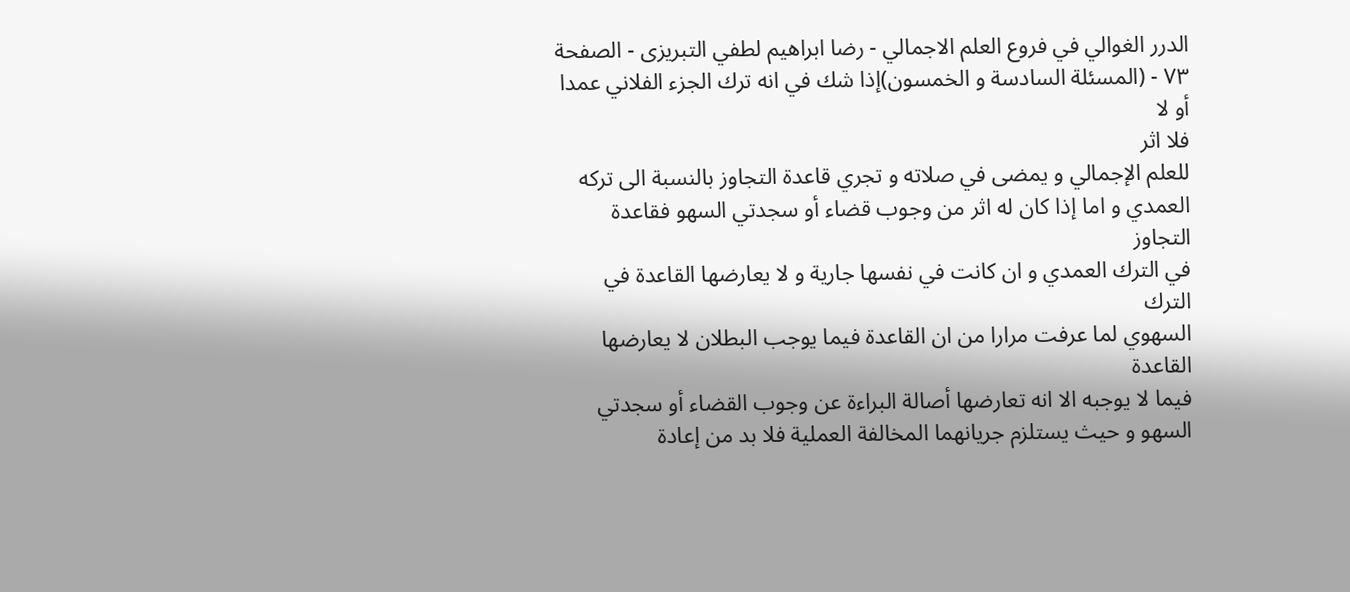الدرر الغوالي في فروع العلم الاجمالي - رضا ابراهيم لطفي التبریزی - الصفحة ٧٣ - (المسئلة السادسة و الخمسون)إذا شك في انه ترك الجزء الفلاني عمدا أو لا
فلا اثر
للعلم الإجمالي و يمضى في صلاته و تجري قاعدة التجاوز بالنسبة الى تركه
العمدي و اما إذا كان له اثر من وجوب قضاء أو سجدتي السهو فقاعدة التجاوز
في الترك العمدي و ان كانت في نفسها جارية و لا يعارضها القاعدة في الترك
السهوي لما عرفت مرارا من ان القاعدة فيما يوجب البطلان لا يعارضها القاعدة
فيما لا يوجبه الا انه تعارضها أصالة البراءة عن وجوب القضاء أو سجدتي
السهو و حيث يستلزم جريانهما المخالفة العملية فلا بد من إعادة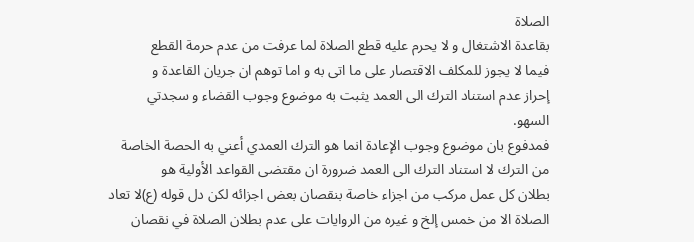الصلاة
بقاعدة الاشتغال و لا يحرم عليه قطع الصلاة لما عرفت من عدم حرمة القطع
فيما لا يجوز للمكلف الاقتصار على ما اتى به و اما توهم ان جريان القاعدة و
إحراز عدم استناد الترك الى العمد يثبت به موضوع وجوب القضاء و سجدتي
السهو.
فمدفوع بان موضوع وجوب الإعادة انما هو الترك العمدي أعني به الحصة الخاصة
من الترك لا استناد الترك الى العمد ضرورة ان مقتضى القواعد الأولية هو
بطلان كل عمل مركب من اجزاء خاصة بنقصان بعض اجزائه لكن دل قوله (ع)لا تعاد
الصلاة الا من خمس إلخ و غيره من الروايات على عدم بطلان الصلاة في نقصان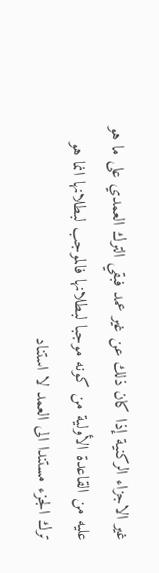غير الاجزاء الركنية إذا كان ذلك عن غير عمد فبقي الترك العمدي على ما هو
عليه من القاعدة الأولية من كونه موجبا لبطلانها فالموجب لبطلانها انما هو
ترك الجزء مستندا الى العمد لا استناد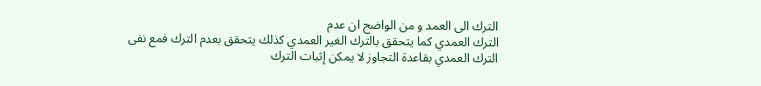الترك الى العمد و من الواضح ان عدم
الترك العمدي كما يتحقق بالترك الغير العمدي كذلك يتحقق بعدم الترك فمع نفى
الترك العمدي بقاعدة التجاوز لا يمكن إثبات الترك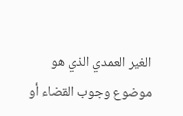الغير العمدي الذي هو
موضوع وجوب القضاء أو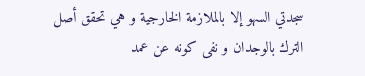سجدتي السهو إلا بالملازمة الخارجية و هي تحقق أصل
الترك بالوجدان و نفى كونه عن عمد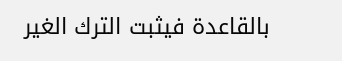بالقاعدة فيثبت الترك الغير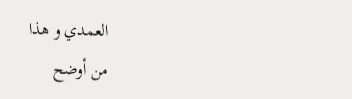العمدي و هذا
من أوضح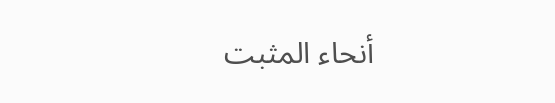أنحاء المثبت